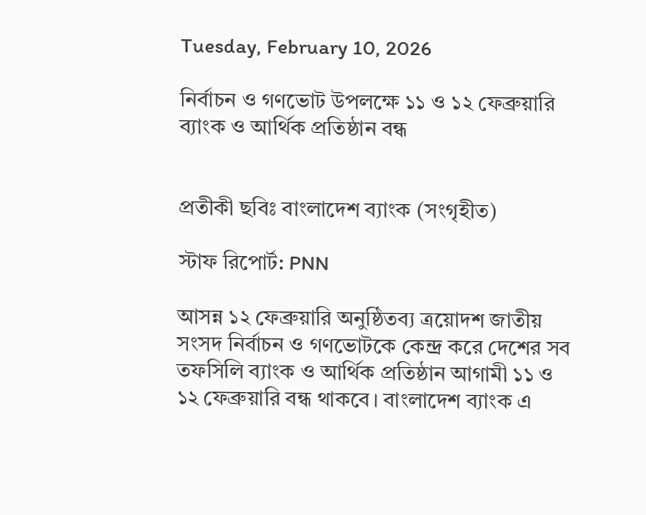Tuesday, February 10, 2026

নির্বাচন ও গণভোট উপলক্ষে ১১ ও ১২ ফেব্রুয়ারি ব্যাংক ও আর্থিক প্রতিষ্ঠান বন্ধ


প্রতীকী ছবিঃ বাংলাদেশ ব্যাংক (সংগৃহীত)

স্টাফ রিপোর্ট: PNN

আসন্ন ১২ ফেব্রুয়ারি অনুষ্ঠিতব্য ত্রয়োদশ জাতীয় সংসদ নির্বাচন ও গণভোটকে কেন্দ্র করে দেশের সব তফসিলি ব্যাংক ও আর্থিক প্রতিষ্ঠান আগামী ১১ ও ১২ ফেব্রুয়ারি বন্ধ থাকবে। বাংলাদেশ ব্যাংক এ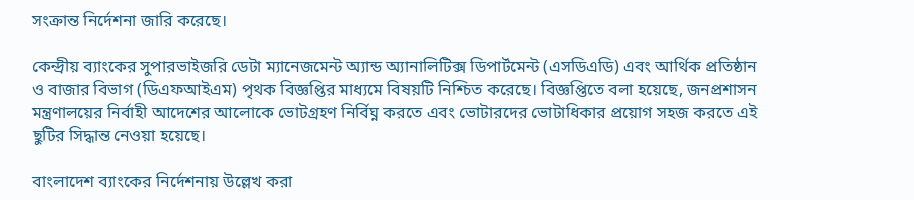সংক্রান্ত নির্দেশনা জারি করেছে।

কেন্দ্রীয় ব্যাংকের সুপারভাইজরি ডেটা ম্যানেজমেন্ট অ্যান্ড অ্যানালিটিক্স ডিপার্টমেন্ট (এসডিএডি) এবং আর্থিক প্রতিষ্ঠান ও বাজার বিভাগ (ডিএফআইএম) পৃথক বিজ্ঞপ্তির মাধ্যমে বিষয়টি নিশ্চিত করেছে। বিজ্ঞপ্তিতে বলা হয়েছে, জনপ্রশাসন মন্ত্রণালয়ের নির্বাহী আদেশের আলোকে ভোটগ্রহণ নির্বিঘ্ন করতে এবং ভোটারদের ভোটাধিকার প্রয়োগ সহজ করতে এই ছুটির সিদ্ধান্ত নেওয়া হয়েছে।

বাংলাদেশ ব্যাংকের নির্দেশনায় উল্লেখ করা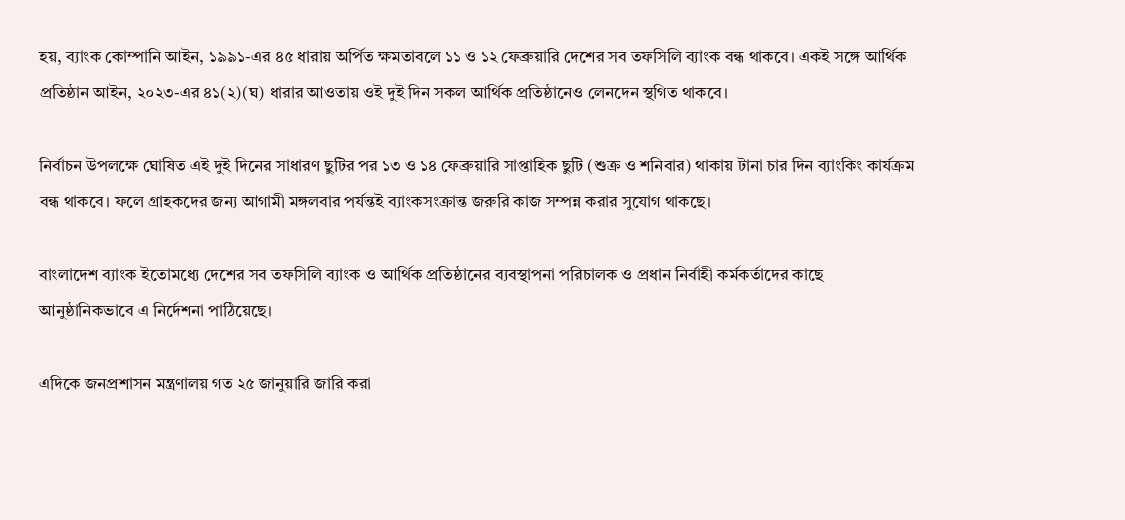হয়, ব্যাংক কোম্পানি আইন, ১৯৯১-এর ৪৫ ধারায় অর্পিত ক্ষমতাবলে ১১ ও ১২ ফেব্রুয়ারি দেশের সব তফসিলি ব্যাংক বন্ধ থাকবে। একই সঙ্গে আর্থিক প্রতিষ্ঠান আইন, ২০২৩-এর ৪১(২)(ঘ) ধারার আওতায় ওই দুই দিন সকল আর্থিক প্রতিষ্ঠানেও লেনদেন স্থগিত থাকবে।

নির্বাচন উপলক্ষে ঘোষিত এই দুই দিনের সাধারণ ছুটির পর ১৩ ও ১৪ ফেব্রুয়ারি সাপ্তাহিক ছুটি (শুক্র ও শনিবার) থাকায় টানা চার দিন ব্যাংকিং কার্যক্রম বন্ধ থাকবে। ফলে গ্রাহকদের জন্য আগামী মঙ্গলবার পর্যন্তই ব্যাংকসংক্রান্ত জরুরি কাজ সম্পন্ন করার সুযোগ থাকছে।

বাংলাদেশ ব্যাংক ইতোমধ্যে দেশের সব তফসিলি ব্যাংক ও আর্থিক প্রতিষ্ঠানের ব্যবস্থাপনা পরিচালক ও প্রধান নির্বাহী কর্মকর্তাদের কাছে আনুষ্ঠানিকভাবে এ নির্দেশনা পাঠিয়েছে।

এদিকে জনপ্রশাসন মন্ত্রণালয় গত ২৫ জানুয়ারি জারি করা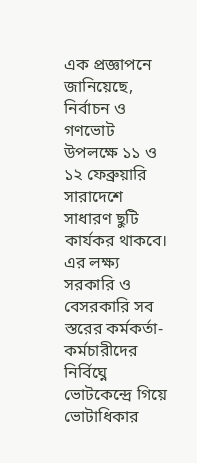এক প্রজ্ঞাপনে জানিয়েছে, নির্বাচন ও গণভোট উপলক্ষে ১১ ও ১২ ফেব্রুয়ারি সারাদেশে সাধারণ ছুটি কার্যকর থাকবে। এর লক্ষ্য সরকারি ও বেসরকারি সব স্তরের কর্মকর্তা-কর্মচারীদের নির্বিঘ্নে ভোটকেন্দ্রে গিয়ে ভোটাধিকার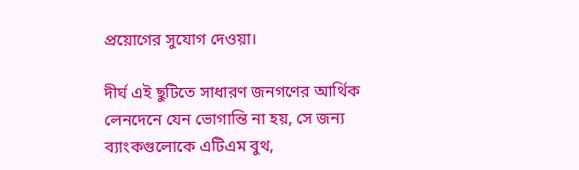প্রয়োগের সুযোগ দেওয়া।

দীর্ঘ এই ছুটিতে সাধারণ জনগণের আর্থিক লেনদেনে যেন ভোগান্তি না হয়, সে জন্য ব্যাংকগুলোকে এটিএম বুথ,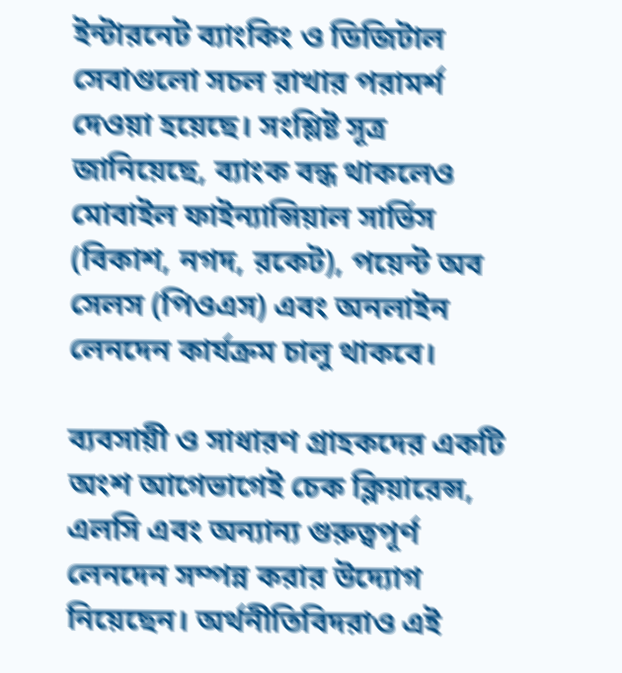ইন্টারনেট ব্যাংকিং ও ডিজিটাল সেবাগুলো সচল রাখার পরামর্শ দেওয়া হয়েছে। সংশ্লিষ্ট সূত্র জানিয়েছে, ব্যাংক বন্ধ থাকলেও মোবাইল ফাইন্যান্সিয়াল সার্ভিস (বিকাশ, নগদ, রকেট), পয়েন্ট অব সেলস (পিওএস) এবং অনলাইন লেনদেন কার্যক্রম চালু থাকবে।

ব্যবসায়ী ও সাধারণ গ্রাহকদের একটি অংশ আগেভাগেই চেক ক্লিয়ারেন্স, এলসি এবং অন্যান্য গুরুত্বপূর্ণ লেনদেন সম্পন্ন করার উদ্যোগ নিয়েছেন। অর্থনীতিবিদরাও এই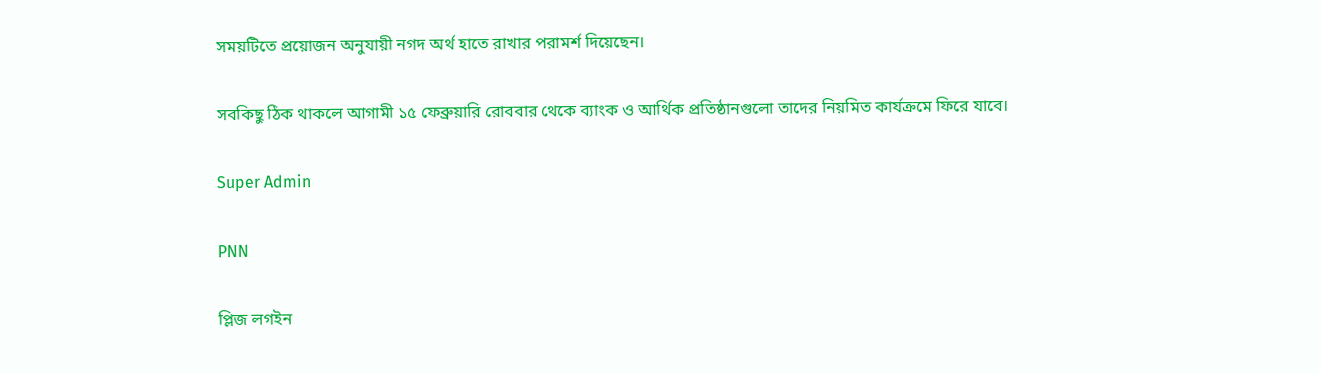সময়টিতে প্রয়োজন অনুযায়ী নগদ অর্থ হাতে রাখার পরামর্শ দিয়েছেন।

সবকিছু ঠিক থাকলে আগামী ১৫ ফেব্রুয়ারি রোববার থেকে ব্যাংক ও আর্থিক প্রতিষ্ঠানগুলো তাদের নিয়মিত কার্যক্রমে ফিরে যাবে।

Super Admin

PNN

প্লিজ লগইন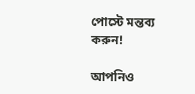পোস্টে মন্তব্য করুন!

আপনিও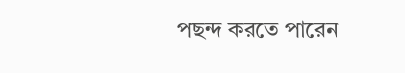পছন্দ করতে পারেন